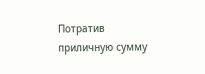Потратив приличную сумму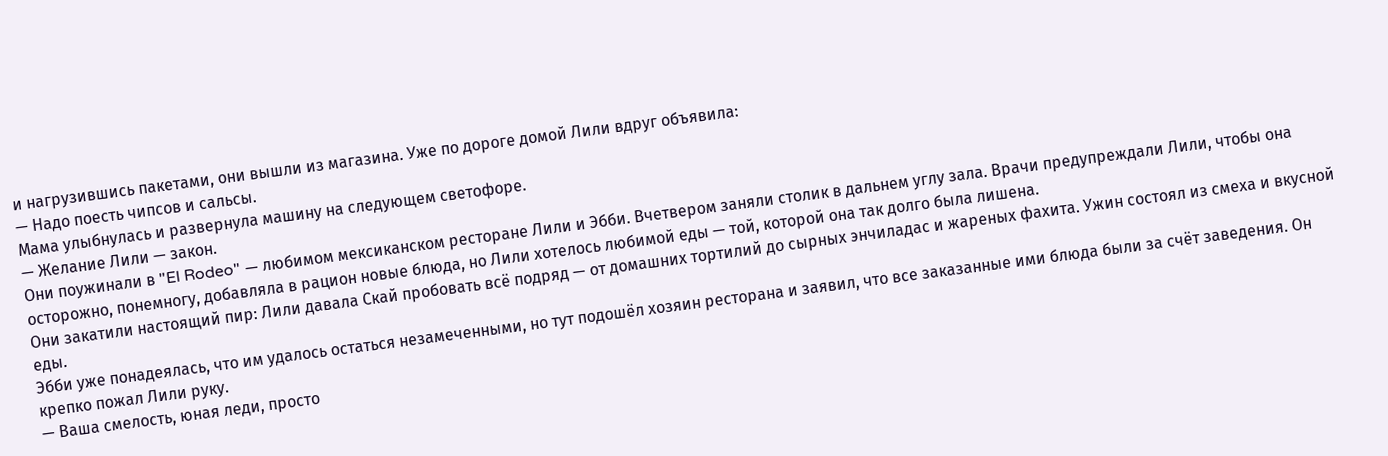и нагрузившись пакетами, они вышли из магазина. Уже по дороге домой Лили вдруг объявила:
— Надо поесть чипсов и сальсы.
Мама улыбнулась и развернула машину на следующем светофоре.
— Желание Лили — закон.
Они поужинали в "El Rodeo" — любимом мексиканском ресторане Лили и Эбби. Вчетвером заняли столик в дальнем углу зала. Врачи предупреждали Лили, чтобы она осторожно, понемногу, добавляла в рацион новые блюда, но Лили хотелось любимой еды — той, которой она так долго была лишена.
Они закатили настоящий пир: Лили давала Скай пробовать всё подряд — от домашних тортилий до сырных энчиладас и жареных фахита. Ужин состоял из смеха и вкусной еды.
Эбби уже понадеялась, что им удалось остаться незамеченными, но тут подошёл хозяин ресторана и заявил, что все заказанные ими блюда были за счёт заведения. Он крепко пожал Лили руку.
— Ваша смелость, юная леди, просто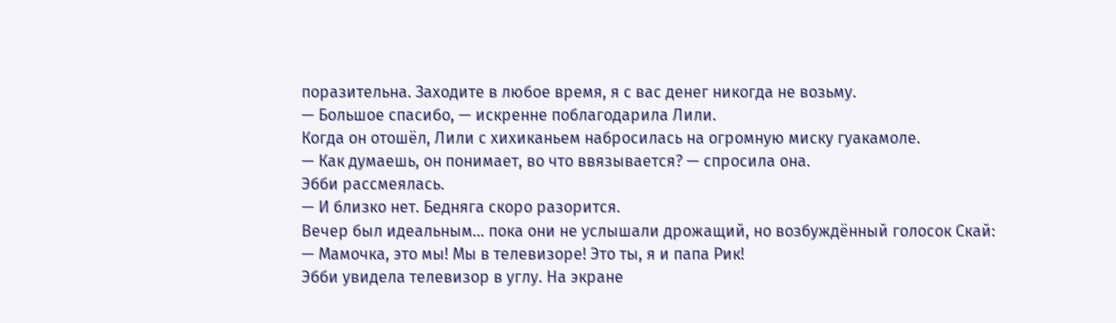поразительна. Заходите в любое время, я с вас денег никогда не возьму.
— Большое спасибо, — искренне поблагодарила Лили.
Когда он отошёл, Лили с хихиканьем набросилась на огромную миску гуакамоле.
— Как думаешь, он понимает, во что ввязывается? — спросила она.
Эбби рассмеялась.
— И близко нет. Бедняга скоро разорится.
Вечер был идеальным… пока они не услышали дрожащий, но возбуждённый голосок Скай:
— Мамочка, это мы! Мы в телевизоре! Это ты, я и папа Рик!
Эбби увидела телевизор в углу. На экране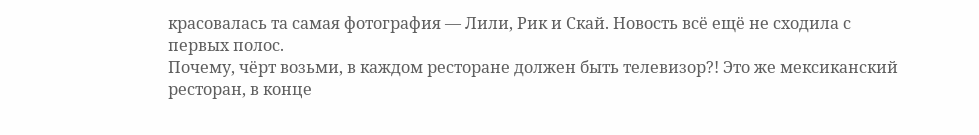красовалась та самая фотография — Лили, Рик и Скай. Новость всё ещё не сходила с первых полос.
Почему, чёрт возьми, в каждом ресторане должен быть телевизор?! Это же мексиканский ресторан, в конце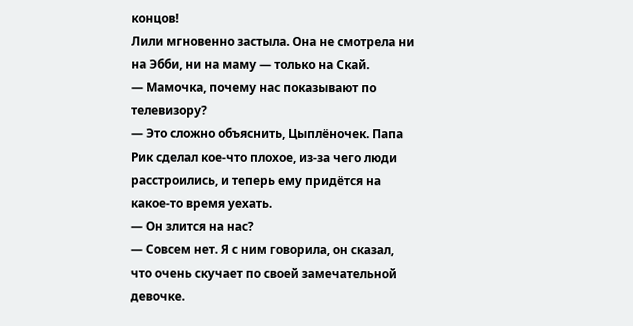концов!
Лили мгновенно застыла. Она не смотрела ни на Эбби, ни на маму — только на Скай.
— Мамочка, почему нас показывают по телевизору?
— Это сложно объяснить, Цыплёночек. Папа Рик сделал кое-что плохое, из-за чего люди расстроились, и теперь ему придётся на какое-то время уехать.
— Он злится на нас?
— Совсем нет. Я с ним говорила, он сказал, что очень скучает по своей замечательной девочке.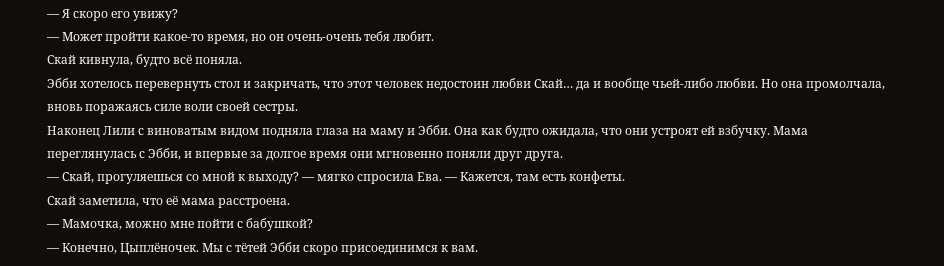— Я скоро его увижу?
— Может пройти какое-то время, но он очень-очень тебя любит.
Скай кивнула, будто всё поняла.
Эбби хотелось перевернуть стол и закричать, что этот человек недостоин любви Скай… да и вообще чьей-либо любви. Но она промолчала, вновь поражаясь силе воли своей сестры.
Наконец Лили с виноватым видом подняла глаза на маму и Эбби. Она как будто ожидала, что они устроят ей взбучку. Мама переглянулась с Эбби, и впервые за долгое время они мгновенно поняли друг друга.
— Скай, прогуляешься со мной к выходу? — мягко спросила Ева. — Кажется, там есть конфеты.
Скай заметила, что её мама расстроена.
— Мамочка, можно мне пойти с бабушкой?
— Конечно, Цыплёночек. Мы с тётей Эбби скоро присоединимся к вам.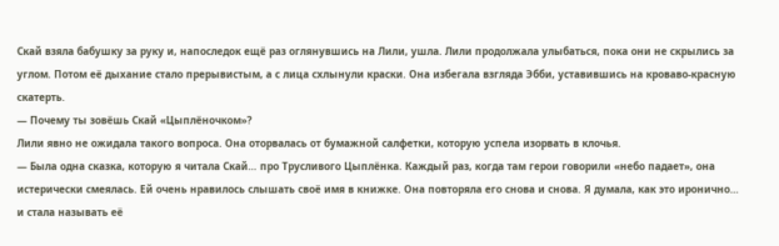Скай взяла бабушку за руку и, напоследок ещё раз оглянувшись на Лили, ушла. Лили продолжала улыбаться, пока они не скрылись за углом. Потом её дыхание стало прерывистым, а с лица схлынули краски. Она избегала взгляда Эбби, уставившись на кроваво-красную скатерть.
— Почему ты зовёшь Скай «Цыплёночком»?
Лили явно не ожидала такого вопроса. Она оторвалась от бумажной салфетки, которую успела изорвать в клочья.
— Была одна сказка, которую я читала Скай… про Трусливого Цыплёнка. Каждый раз, когда там герои говорили «небо падает», она истерически смеялась. Ей очень нравилось слышать своё имя в книжке. Она повторяла его снова и снова. Я думала, как это иронично… и стала называть её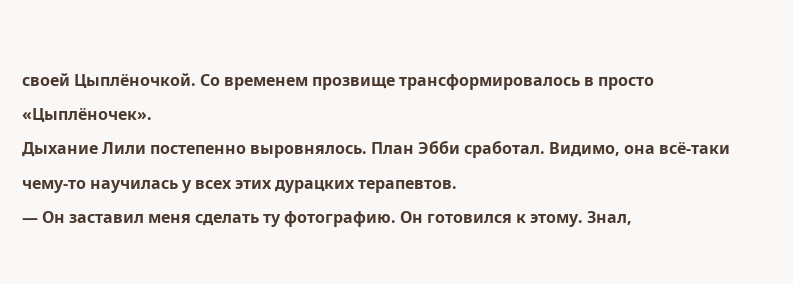своей Цыплёночкой. Со временем прозвище трансформировалось в просто «Цыплёночек».
Дыхание Лили постепенно выровнялось. План Эбби сработал. Видимо, она всё-таки чему-то научилась у всех этих дурацких терапевтов.
— Он заставил меня сделать ту фотографию. Он готовился к этому. Знал,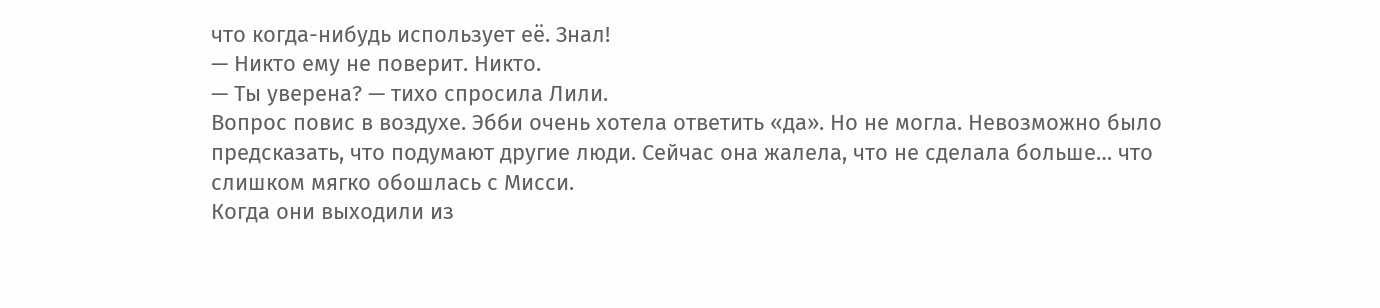что когда-нибудь использует её. Знал!
— Никто ему не поверит. Никто.
— Ты уверена? — тихо спросила Лили.
Вопрос повис в воздухе. Эбби очень хотела ответить «да». Но не могла. Невозможно было предсказать, что подумают другие люди. Сейчас она жалела, что не сделала больше… что слишком мягко обошлась с Мисси.
Когда они выходили из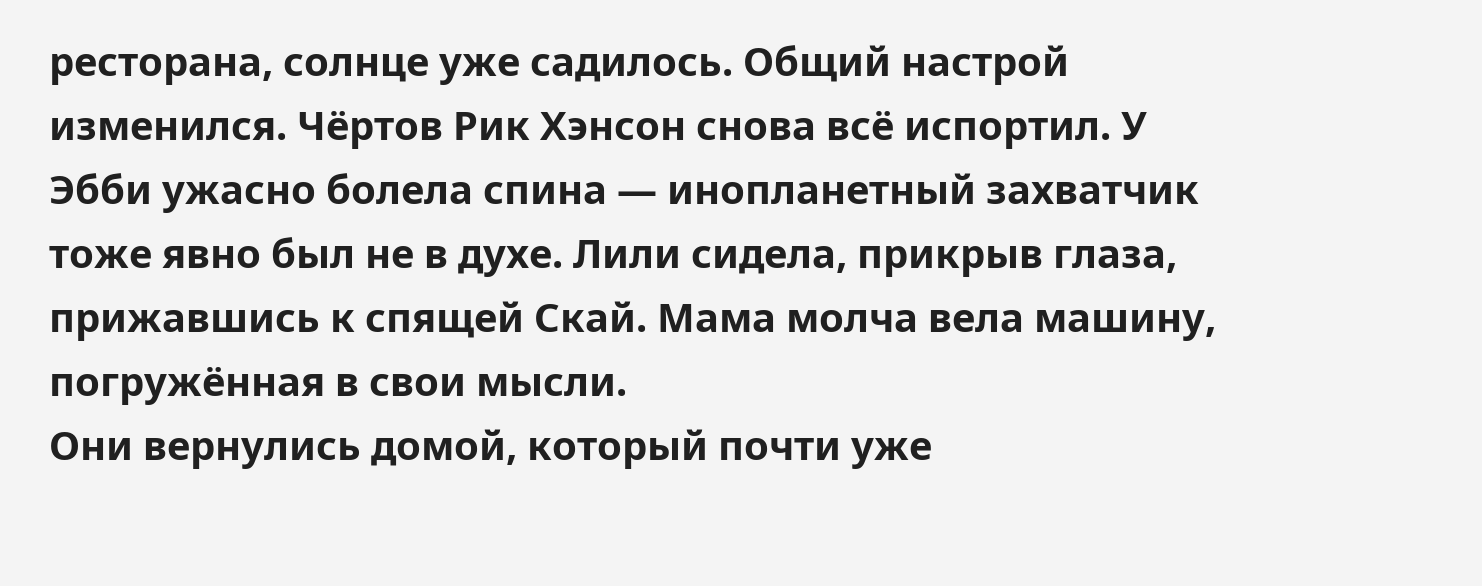ресторана, солнце уже садилось. Общий настрой изменился. Чёртов Рик Хэнсон снова всё испортил. У Эбби ужасно болела спина — инопланетный захватчик тоже явно был не в духе. Лили сидела, прикрыв глаза, прижавшись к спящей Скай. Мама молча вела машину, погружённая в свои мысли.
Они вернулись домой, который почти уже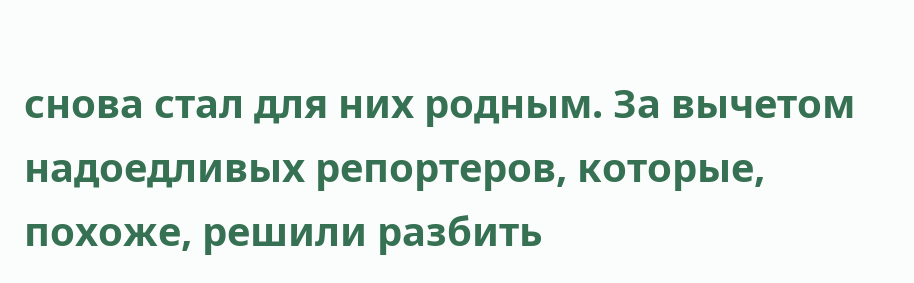снова стал для них родным. За вычетом надоедливых репортеров, которые, похоже, решили разбить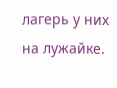лагерь у них на лужайке.